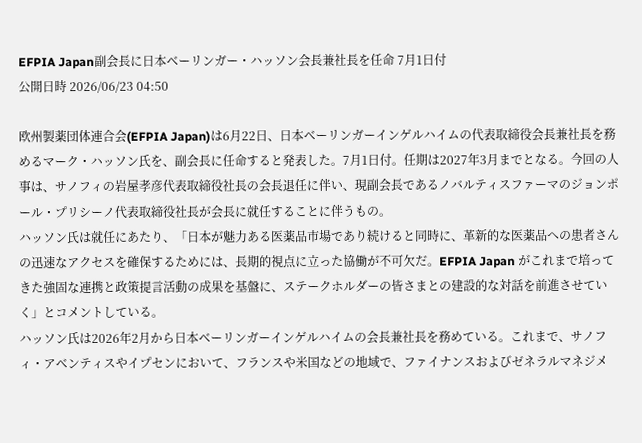EFPIA Japan副会長に日本ベーリンガー・ハッソン会長兼社長を任命 7月1日付
公開日時 2026/06/23 04:50

欧州製薬団体連合会(EFPIA Japan)は6月22日、日本ベーリンガーインゲルハイムの代表取締役会長兼社長を務めるマーク・ハッソン氏を、副会長に任命すると発表した。7月1日付。任期は2027年3月までとなる。今回の人事は、サノフィの岩屋孝彦代表取締役社長の会長退任に伴い、現副会長であるノバルティスファーマのジョンポール・プリシーノ代表取締役社長が会長に就任することに伴うもの。
ハッソン氏は就任にあたり、「日本が魅力ある医薬品市場であり続けると同時に、革新的な医薬品への患者さんの迅速なアクセスを確保するためには、長期的視点に立った協働が不可欠だ。EFPIA Japan がこれまで培ってきた強固な連携と政策提言活動の成果を基盤に、ステークホルダーの皆さまとの建設的な対話を前進させていく」とコメントしている。
ハッソン氏は2026年2月から日本ベーリンガーインゲルハイムの会長兼社長を務めている。これまで、サノフィ・アベンティスやイプセンにおいて、フランスや米国などの地域で、ファイナンスおよびゼネラルマネジメ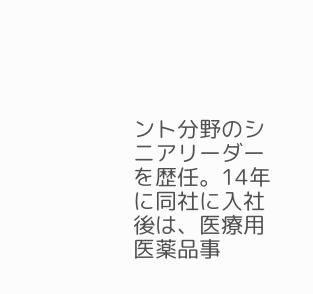ント分野のシニアリーダーを歴任。14年に同社に入社後は、医療用医薬品事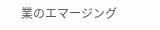業のエマージング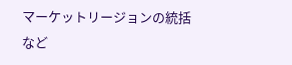マーケットリージョンの統括など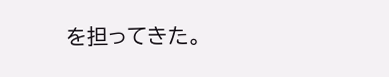を担ってきた。